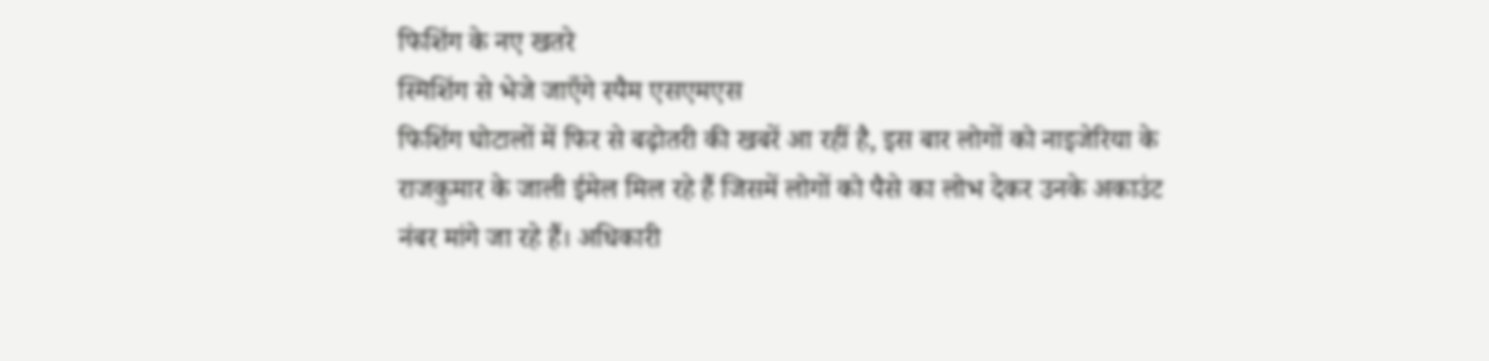फिशिंग के नए खतरे
स्मिशिंग से भेजे जाएँगे स्पैम एसएमएस
फिशिंग घोटालों में फिर से बढ़ोतरी की खबरें आ रहीं है, इस बार लोगों को नाइजेरिया के राजकुमार के जाली ईमेल मिल रहे हैं जिसमें लोगों को पैसे का लोभ देकर उनके अकाउंट नंबर मांगे जा रहे हैं। अधिकारी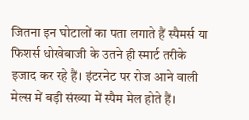जितना इन घोटालों का पता लगाते हैं स्पैमर्स या फिशर्स धोखेबाजी के उतने ही स्मार्ट तरीके इजाद कर रहे हैं। इंटरनेट पर रोज आने वाली मेल्स में बड़ी संख्या में स्पैम मेल होते हैं।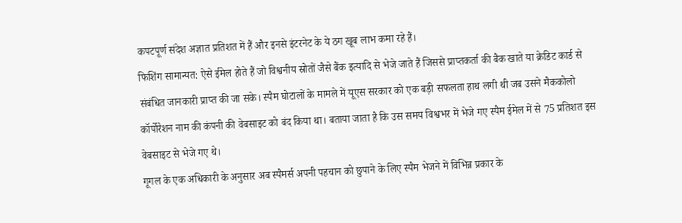कपटपूर्ण संदेश अज्ञात प्रतिशत में हैं और इनसे इंटरनेट के ये ठग खूब लाभ कमा रहे हैं।
फिशिंग सामान्यत: ऐसे ईमेल होते हैं जो विश्वनीय स्रोतों जैसे बैंक इत्यादि से भेजे जाते हैं जिससे प्राप्तकर्ता की बैक खाते या क्रेडिट कार्ड से संबंधित जानकारी प्राप्त की जा सके। स्पैम घोटालों के मामले में यूएस सरकार को एक बड़ी सफलता हाथ लगी थी जब उसने मैककोलो कॉर्पोरेशन नाम की कंपनी की वेबसाइट को बंद किया था। बताया जाता है कि उस समय विश्वभर में भेजे गए स्पैम ईमेल में से 75 प्रतिशत इस वेबसाइट से भेजे गए थे।
गूगल के एक अधिकारी के अनुसार अब स्पैमर्स अपनी पहचान को छुपाने के लिए स्पैम भेजने में विभिन्न प्रकार के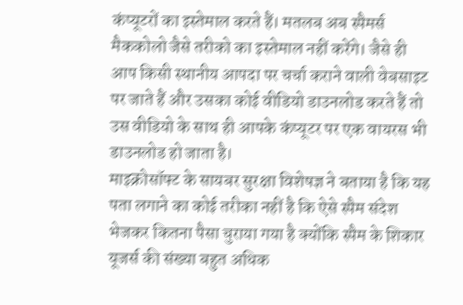कंप्यूटरों का इस्तेमाल करते हैं। मतलब अब स्पैमर्स मैककोलो जैसे तरीको का इस्तेमाल नहीं करेंगे। जैसे ही आप किसी स्थानीय आपदा पर चर्चा कराने वाली वेबसाइट पर जाते हैं और उसका कोई वीडियो डाउनलोड करते हैं तो उस वीडियो के साथ ही आपके कंप्यूटर पर एक वायरस भी डाउनलोड हो जाता है।
माइक्रोसॉफ्ट के सायबर सुरक्षा विशेषज्ञ ने बताया है कि यह पता लगाने का कोई तरीका नहीं है कि ऐसे स्पैम संदेश भेजकर कितना पैसा चुराया गया है क्योंकि स्पैम के शिकार यूजर्स की संख्या बहुत अधिक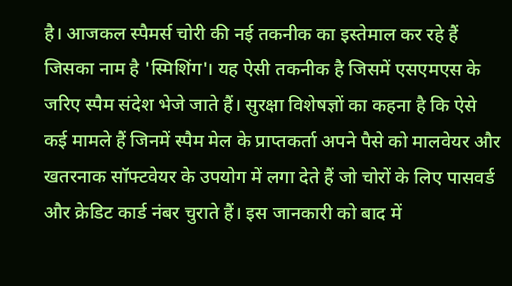है। आजकल स्पैमर्स चोरी की नई तकनीक का इस्तेमाल कर रहे हैं जिसका नाम है 'स्मिशिंग'। यह ऐसी तकनीक है जिसमें एसएमएस के जरिए स्पैम संदेश भेजे जाते हैं। सुरक्षा विशेषज्ञों का कहना है कि ऐसे कई मामले हैं जिनमें स्पैम मेल के प्राप्तकर्ता अपने पैसे को मालवेयर और खतरनाक सॉफ्टवेयर के उपयोग में लगा देते हैं जो चोरों के लिए पासवर्ड और क्रेडिट कार्ड नंबर चुराते हैं। इस जानकारी को बाद में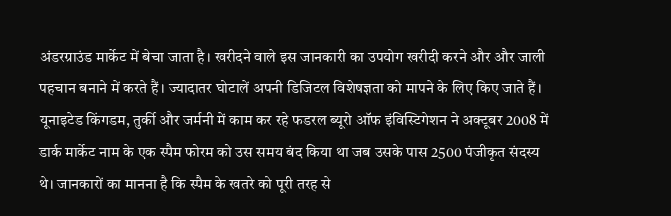अंडरग्राउंड मार्केट में बेचा जाता है। खरीदने वाले इस जानकारी का उपयोग खरीदी करने और और जाली पहचान बनाने में करते हैं। ज्यादातर घोटालें अपनी डिजिटल विशेषज्ञता को मापने के लिए किए जाते हैं।
यूनाइटेड किंगडम, तुर्की और जर्मनी में काम कर रहे फडरल ब्यूरो ऑफ इंविस्टिगेशन ने अक्टूबर 2008 में डार्क मार्केट नाम के एक स्पैम फोरम को उस समय बंद किया था जब उसके पास 2500 पंजीकृत संदस्य थे। जानकारों का मानना है कि स्पैम के खतरे को पूरी तरह से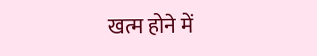खत्म होने में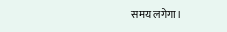समय लगेगा।